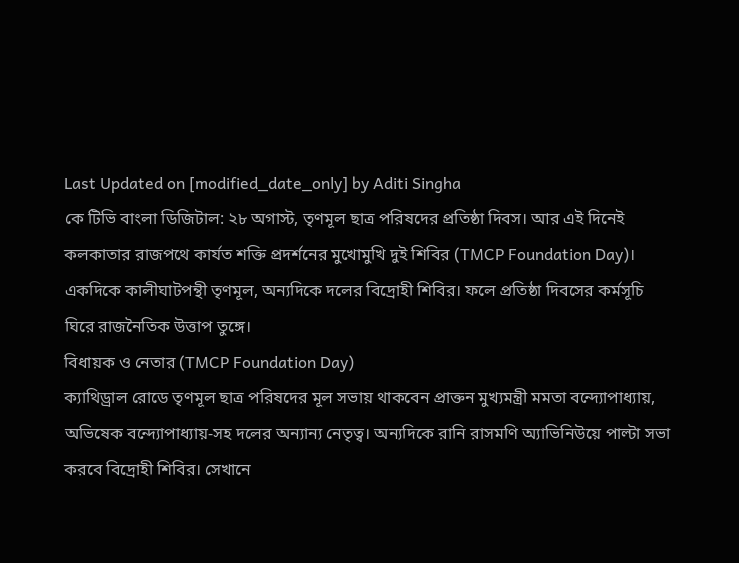Last Updated on [modified_date_only] by Aditi Singha
কে টিভি বাংলা ডিজিটাল: ২৮ অগাস্ট, তৃণমূল ছাত্র পরিষদের প্রতিষ্ঠা দিবস। আর এই দিনেই কলকাতার রাজপথে কার্যত শক্তি প্রদর্শনের মুখোমুখি দুই শিবির (TMCP Foundation Day)। একদিকে কালীঘাটপন্থী তৃণমূল, অন্যদিকে দলের বিদ্রোহী শিবির। ফলে প্রতিষ্ঠা দিবসের কর্মসূচি ঘিরে রাজনৈতিক উত্তাপ তুঙ্গে।
বিধায়ক ও নেতার (TMCP Foundation Day)
ক্যাথিড্রাল রোডে তৃণমূল ছাত্র পরিষদের মূল সভায় থাকবেন প্রাক্তন মুখ্যমন্ত্রী মমতা বন্দ্যোপাধ্যায়, অভিষেক বন্দ্যোপাধ্যায়-সহ দলের অন্যান্য নেতৃত্ব। অন্যদিকে রানি রাসমণি অ্যাভিনিউয়ে পাল্টা সভা করবে বিদ্রোহী শিবির। সেখানে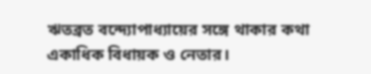ঋতব্রত বন্দ্যোপাধ্যায়ের সঙ্গে থাকার কথা একাধিক বিধায়ক ও নেতার।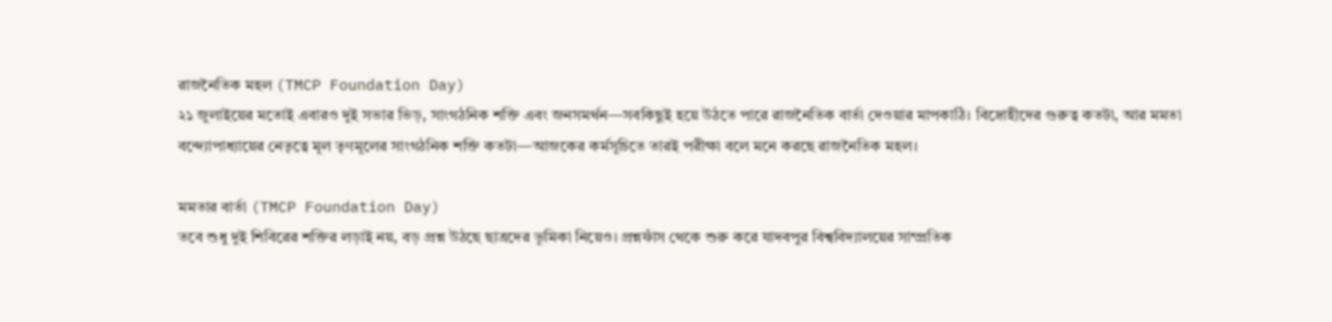রাজনৈতিক মহল (TMCP Foundation Day)
২১ জুলাইয়ের মতোই এবারও দুই সভার ভিড়, সাংগঠনিক শক্তি এবং জনসমর্থন—সবকিছুই হয়ে উঠতে পারে রাজনৈতিক বার্তা দেওয়ার মাপকাঠি। বিদ্রোহীদের গুরুত্ব কতটা, আর মমতা বন্দ্যোপাধ্যায়ের নেতৃত্বে মূল তৃণমূলের সাংগঠনিক শক্তি কতটা—আজকের কর্মসূচিতে তারই পরীক্ষা বলে মনে করছে রাজনৈতিক মহল।

মমতার বার্তা (TMCP Foundation Day)
তবে শুধু দুই শিবিরের শক্তির লড়াই নয়, বড় প্রশ্ন উঠছে ছাত্রদের ভূমিকা নিয়েও। প্রশ্নফাঁস থেকে শুরু করে যাদবপুর বিশ্ববিদ্যালয়ের সাম্প্রতিক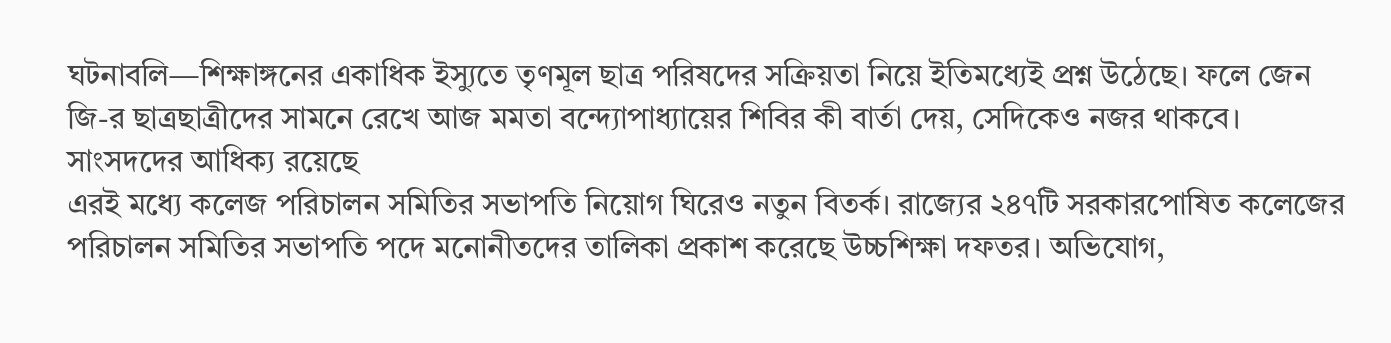ঘটনাবলি—শিক্ষাঙ্গনের একাধিক ইস্যুতে তৃণমূল ছাত্র পরিষদের সক্রিয়তা নিয়ে ইতিমধ্যেই প্রশ্ন উঠেছে। ফলে জেন জি-র ছাত্রছাত্রীদের সামনে রেখে আজ মমতা বন্দ্যোপাধ্যায়ের শিবির কী বার্তা দেয়, সেদিকেও নজর থাকবে।
সাংসদদের আধিক্য রয়েছে
এরই মধ্যে কলেজ পরিচালন সমিতির সভাপতি নিয়োগ ঘিরেও নতুন বিতর্ক। রাজ্যের ২৪৭টি সরকারপোষিত কলেজের পরিচালন সমিতির সভাপতি পদে মনোনীতদের তালিকা প্রকাশ করেছে উচ্চশিক্ষা দফতর। অভিযোগ,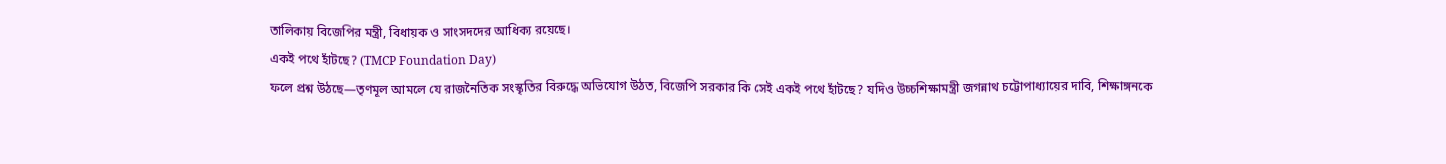তালিকায় বিজেপির মন্ত্রী, বিধায়ক ও সাংসদদের আধিক্য রয়েছে।
একই পথে হাঁটছে? (TMCP Foundation Day)
ফলে প্রশ্ন উঠছে—তৃণমূল আমলে যে রাজনৈতিক সংস্কৃতির বিরুদ্ধে অভিযোগ উঠত, বিজেপি সরকার কি সেই একই পথে হাঁটছে? যদিও উচ্চশিক্ষামন্ত্রী জগন্নাথ চট্টোপাধ্যায়ের দাবি, শিক্ষাঙ্গনকে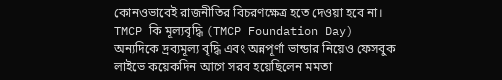কোনওভাবেই রাজনীতির বিচরণক্ষেত্র হতে দেওয়া হবে না।
TMCP কি মূল্যবৃদ্ধি (TMCP Foundation Day)
অন্যদিকে দ্রব্যমূল্য বৃদ্ধি এবং অন্নপূর্ণা ভান্ডার নিয়েও ফেসবুক লাইভে কয়েকদিন আগে সরব হয়েছিলেন মমতা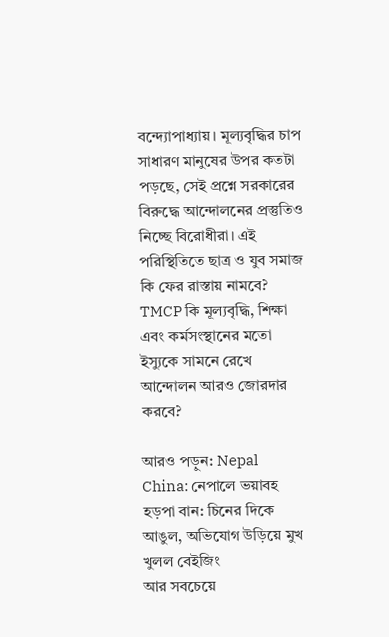বন্দ্যোপাধ্যায়। মূল্যবৃদ্ধির চাপ সাধারণ মানুষের উপর কতটা পড়ছে, সেই প্রশ্নে সরকারের বিরুদ্ধে আন্দোলনের প্রস্তুতিও নিচ্ছে বিরোধীরা। এই পরিস্থিতিতে ছাত্র ও যুব সমাজ কি ফের রাস্তায় নামবে? TMCP কি মূল্যবৃদ্ধি, শিক্ষা এবং কর্মসংস্থানের মতো ইস্যুকে সামনে রেখে আন্দোলন আরও জোরদার করবে?

আরও পড়ুন: Nepal China: নেপালে ভয়াবহ হড়পা বান: চিনের দিকে আঙুল, অভিযোগ উড়িয়ে মুখ খুলল বেইজিং
আর সবচেয়ে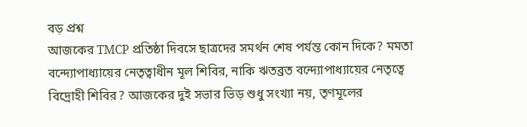বড় প্রশ্ন
আজকের TMCP প্রতিষ্ঠা দিবসে ছাত্রদের সমর্থন শেষ পর্যন্ত কোন দিকে? মমতা বন্দ্যোপাধ্যায়ের নেতৃত্বাধীন মূল শিবির, নাকি ঋতব্রত বন্দ্যোপাধ্যায়ের নেতৃত্বে বিদ্রোহী শিবির? আজকের দুই সভার ভিড় শুধু সংখ্যা নয়, তৃণমূলের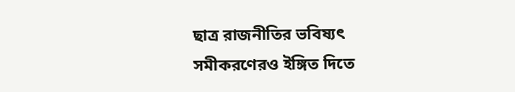ছাত্র রাজনীতির ভবিষ্যৎ সমীকরণেরও ইঙ্গিত দিতে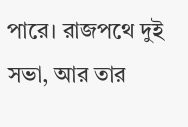পারে। রাজপথে দুই সভা, আর তার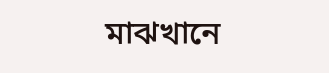মাঝখানে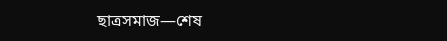ছাত্রসমাজ—শেষ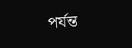পর্যন্ত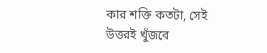কার শক্তি কতটা, সেই উত্তরই খুঁজবে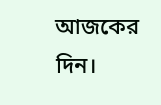আজকের দিন।